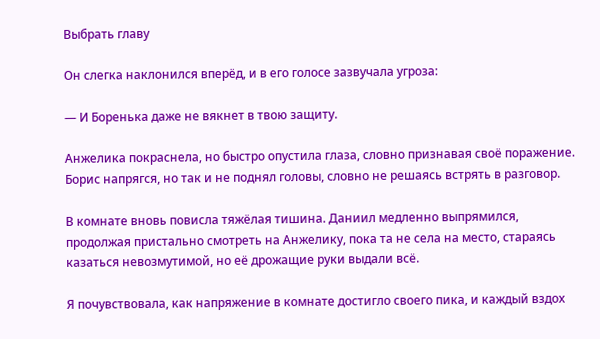Выбрать главу

Он слегка наклонился вперёд, и в его голосе зазвучала угроза:

— И Боренька даже не вякнет в твою защиту.

Анжелика покраснела, но быстро опустила глаза, словно признавая своё поражение. Борис напрягся, но так и не поднял головы, словно не решаясь встрять в разговор.

В комнате вновь повисла тяжёлая тишина. Даниил медленно выпрямился, продолжая пристально смотреть на Анжелику, пока та не села на место, стараясь казаться невозмутимой, но её дрожащие руки выдали всё.

Я почувствовала, как напряжение в комнате достигло своего пика, и каждый вздох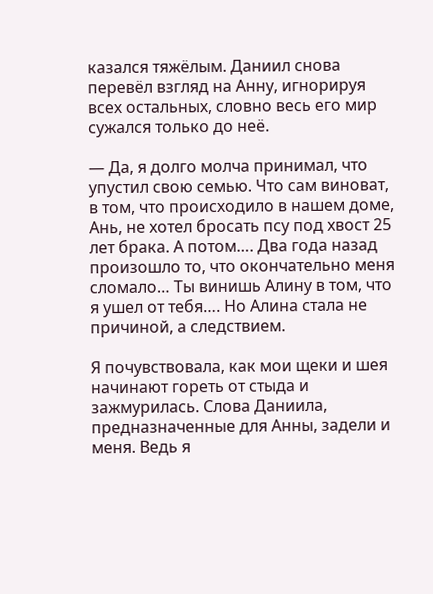казался тяжёлым. Даниил снова перевёл взгляд на Анну, игнорируя всех остальных, словно весь его мир сужался только до неё.

— Да, я долго молча принимал, что упустил свою семью. Что сам виноват, в том, что происходило в нашем доме, Ань, не хотел бросать псу под хвост 25 лет брака. А потом…. Два года назад произошло то, что окончательно меня сломало… Ты винишь Алину в том, что я ушел от тебя…. Но Алина стала не причиной, а следствием.

Я почувствовала, как мои щеки и шея начинают гореть от стыда и зажмурилась. Слова Даниила, предназначенные для Анны, задели и меня. Ведь я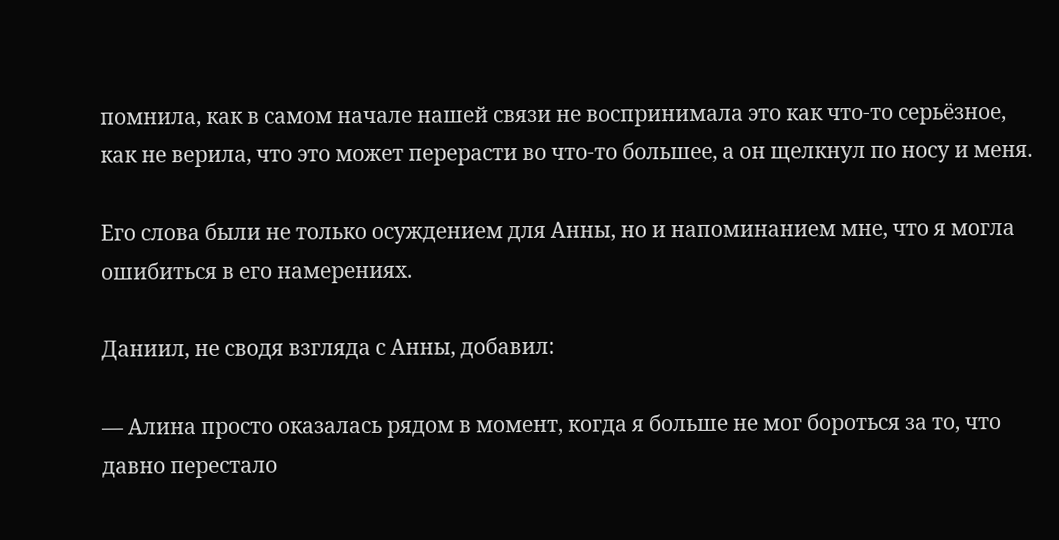помнила, как в самом начале нашей связи не воспринимала это как что-то серьёзное, как не верила, что это может перерасти во что-то большее, а он щелкнул по носу и меня.

Его слова были не только осуждением для Анны, но и напоминанием мне, что я могла ошибиться в его намерениях.

Даниил, не сводя взгляда с Анны, добавил:

— Алина просто оказалась рядом в момент, когда я больше не мог бороться за то, что давно перестало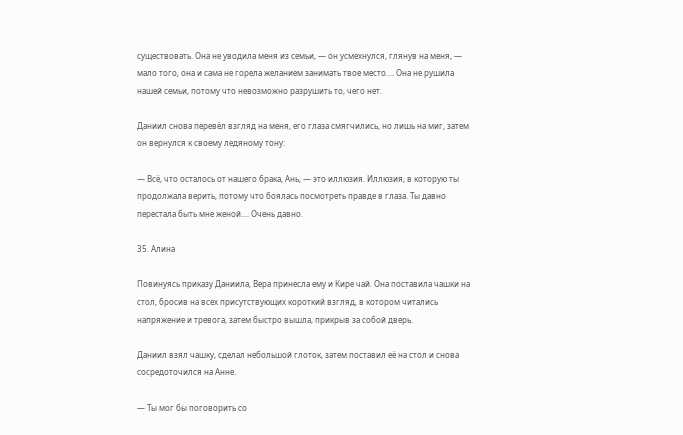существовать. Она не уводила меня из семьи, — он усмехнулся, глянув на меня, — мало того, она и сама не горела желанием занимать твое место…. Она не рушила нашей семьи, потому что невозможно разрушить то, чего нет.

Даниил снова перевёл взгляд на меня, его глаза смягчились, но лишь на миг, затем он вернулся к своему ледяному тону:

— Всё, что осталось от нашего брака, Ань, — это иллюзия. Иллюзия, в которую ты продолжала верить, потому что боялась посмотреть правде в глаза. Ты давно перестала быть мне женой…. Очень давно.

35. Алина

Повинуясь приказу Даниила, Вера принесла ему и Кире чай. Она поставила чашки на стол, бросив на всех присутствующих короткий взгляд, в котором читались напряжение и тревога, затем быстро вышла, прикрыв за собой дверь.

Даниил взял чашку, сделал небольшой глоток, затем поставил её на стол и снова сосредоточился на Анне.

— Ты мог бы поговорить со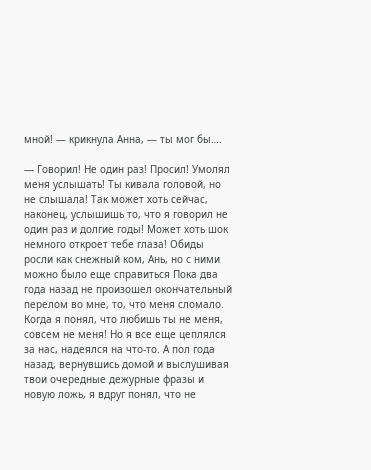мной! — крикнула Анна, — ты мог бы….

— Говорил! Не один раз! Просил! Умолял меня услышать! Ты кивала головой, но не слышала! Так может хоть сейчас, наконец, услышишь то, что я говорил не один раз и долгие годы! Может хоть шок немного откроет тебе глаза! Обиды росли как снежный ком, Ань, но с ними можно было еще справиться Пока два года назад не произошел окончательный перелом во мне, то, что меня сломало. Когда я понял, что любишь ты не меня, совсем не меня! Но я все еще цеплялся за нас, надеялся на что-то. А пол года назад, вернувшись домой и выслушивая твои очередные дежурные фразы и новую ложь, я вдруг понял, что не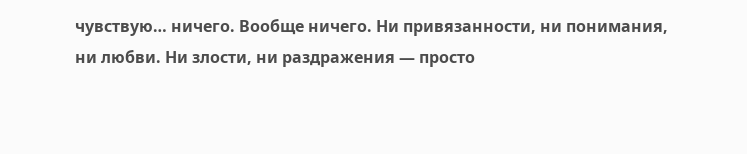чувствую… ничего. Вообще ничего. Ни привязанности, ни понимания, ни любви. Ни злости, ни раздражения — просто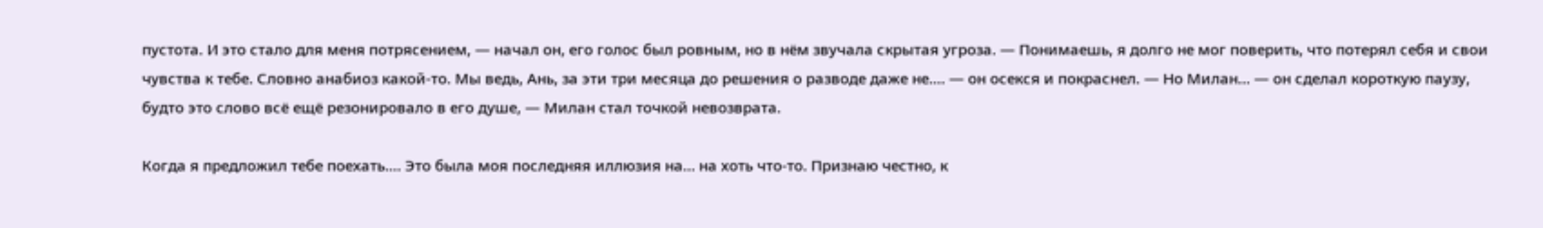пустота. И это стало для меня потрясением, — начал он, его голос был ровным, но в нём звучала скрытая угроза. — Понимаешь, я долго не мог поверить, что потерял себя и свои чувства к тебе. Словно анабиоз какой-то. Мы ведь, Ань, за эти три месяца до решения о разводе даже не…. — он осекся и покраснел. — Но Милан… — он сделал короткую паузу, будто это слово всё ещё резонировало в его душе, — Милан стал точкой невозврата.

Когда я предложил тебе поехать…. Это была моя последняя иллюзия на… на хоть что-то. Признаю честно, к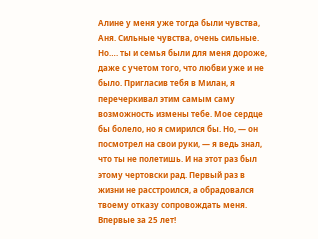Алине у меня уже тогда были чувства, Аня. Сильные чувства, очень сильные. Но…. ты и семья были для меня дороже, даже с учетом того, что любви уже и не было. Пригласив тебя в Милан, я перечеркивал этим самым саму возможность измены тебе. Мое сердце бы болело, но я смирился бы. Но, — он посмотрел на свои руки, — я ведь знал, что ты не полетишь. И на этот раз был этому чертовски рад. Первый раз в жизни не расстроился, а обрадовался твоему отказу сопровождать меня. Впервые за 25 лет!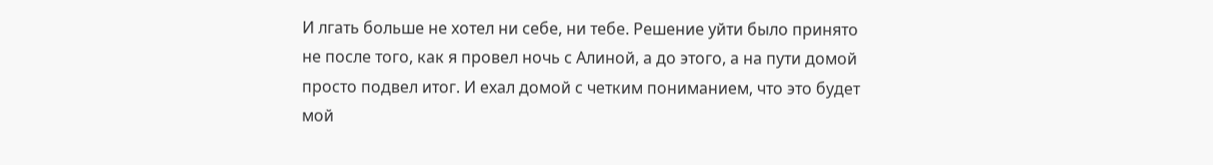И лгать больше не хотел ни себе, ни тебе. Решение уйти было принято не после того, как я провел ночь с Алиной, а до этого, а на пути домой просто подвел итог. И ехал домой с четким пониманием, что это будет мой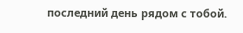последний день рядом с тобой.